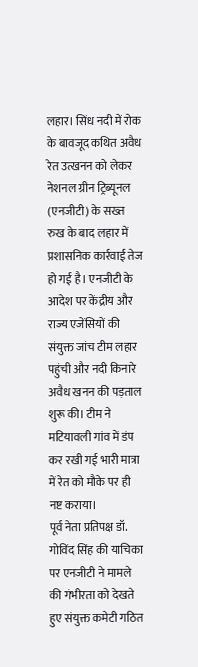लहार। सिंध नदी में रोक के बावजूद कथित अवैध रेत उत्खनन को लेकर नेशनल ग्रीन ट्रिब्यूनल (एनजीटी) के सख्त रुख के बाद लहार में प्रशासनिक कार्रवाई तेज हो गई है। एनजीटी के आदेश पर केंद्रीय और राज्य एजेंसियों की संयुक्त जांच टीम लहार पहुंची और नदी किनारे अवैध खनन की पड़ताल शुरू की। टीम ने मटियावली गांव में डंप कर रखी गई भारी मात्रा में रेत को मौके पर ही नष्ट कराया।
पूर्व नेता प्रतिपक्ष डॉ. गोविंद सिंह की याचिका पर एनजीटी ने मामले की गंभीरता को देखते हुए संयुक्त कमेटी गठित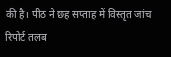की है। पीठ ने छह सप्ताह में विस्तृत जांच रिपोर्ट तलब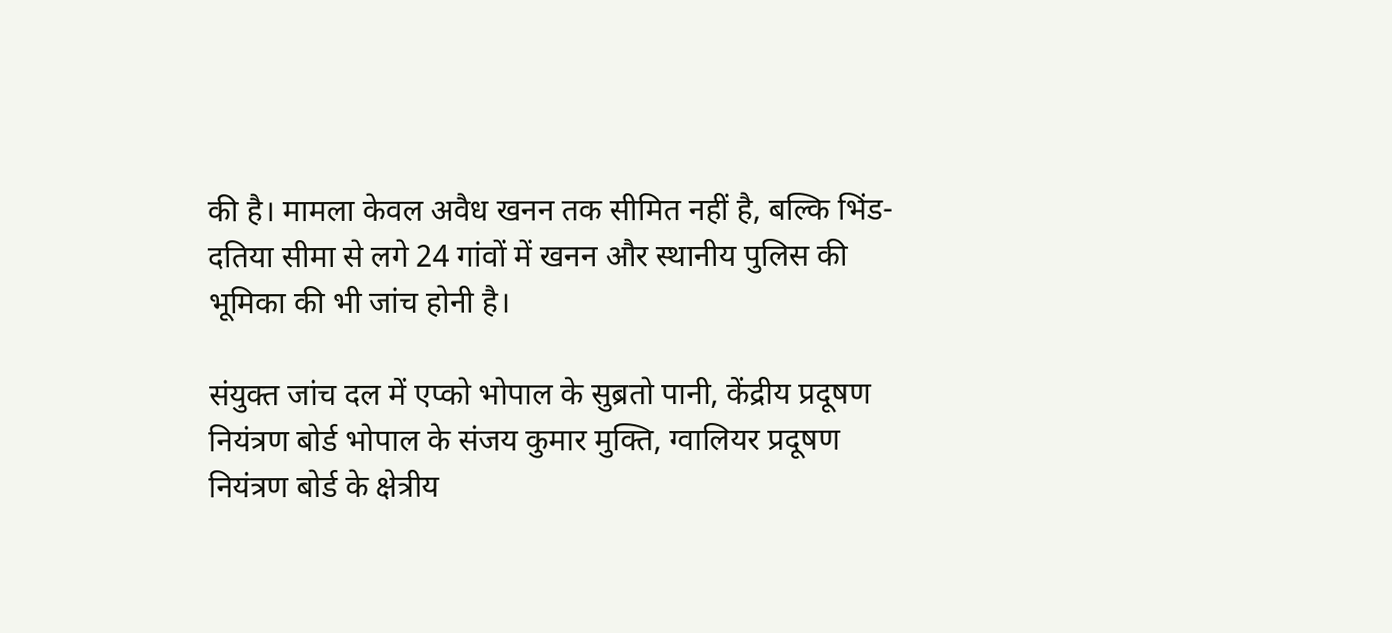की है। मामला केवल अवैध खनन तक सीमित नहीं है, बल्कि भिंड-दतिया सीमा से लगे 24 गांवों में खनन और स्थानीय पुलिस की भूमिका की भी जांच होनी है।

संयुक्त जांच दल में एप्को भोपाल के सुब्रतो पानी, केंद्रीय प्रदूषण नियंत्रण बोर्ड भोपाल के संजय कुमार मुक्ति, ग्वालियर प्रदूषण नियंत्रण बोर्ड के क्षेत्रीय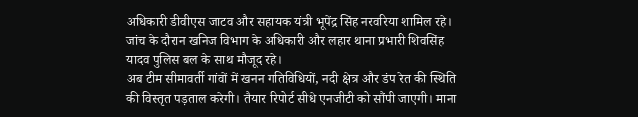अधिकारी डीवीएस जाटव और सहायक यंत्री भूपेंद्र सिंह नरवरिया शामिल रहे। जांच के दौरान खनिज विभाग के अधिकारी और लहार थाना प्रभारी शिवसिंह यादव पुलिस बल के साथ मौजूद रहे।
अब टीम सीमावर्ती गांवों में खनन गतिविधियों, नदी क्षेत्र और डंप रेत की स्थिति की विस्तृत पड़ताल करेगी। तैयार रिपोर्ट सीधे एनजीटी को सौंपी जाएगी। माना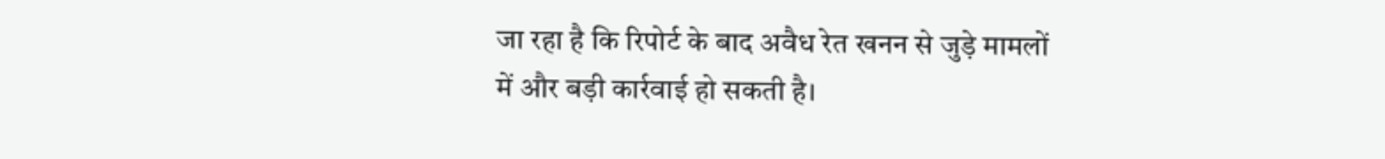जा रहा है कि रिपोर्ट के बाद अवैध रेत खनन से जुड़े मामलों में और बड़ी कार्रवाई हो सकती है।